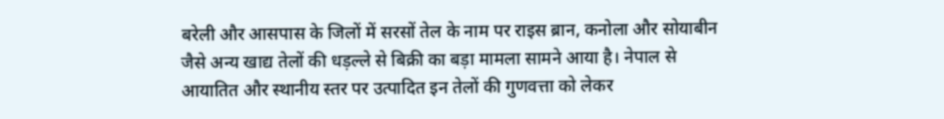बरेली और आसपास के जिलों में सरसों तेल के नाम पर राइस ब्रान, कनोला और सोयाबीन जैसे अन्य खाद्य तेलों की धड़ल्ले से बिक्री का बड़ा मामला सामने आया है। नेपाल से आयातित और स्थानीय स्तर पर उत्पादित इन तेलों की गुणवत्ता को लेकर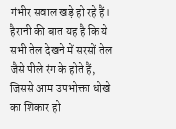गंभीर सवाल खड़े हो रहे हैं। हैरानी की बात यह है कि ये सभी तेल देखने में सरसों तेल जैसे पीले रंग के होते हैं, जिससे आम उपभोक्ता धोखे का शिकार हो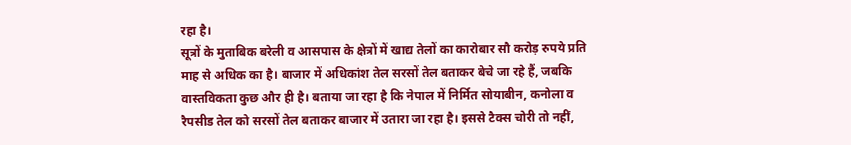रहा है।
सूत्रों के मुताबिक बरेली व आसपास के क्षेत्रों में खाद्य तेलों का कारोबार सौ करोड़ रुपये प्रति माह से अधिक का है। बाजार में अधिकांश तेल सरसों तेल बताकर बेचे जा रहे हैं, जबकि वास्तविकता कुछ और ही है। बताया जा रहा है कि नेपाल में निर्मित सोयाबीन, कनोला व रैपसीड तेल को सरसों तेल बताकर बाजार में उतारा जा रहा है। इससे टैक्स चोरी तो नहीं,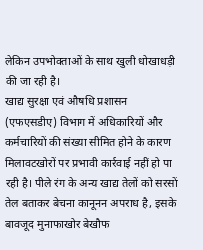लेकिन उपभोक्ताओं के साथ खुली धोखाधड़ी की जा रही है।
खाद्य सुरक्षा एवं औषधि प्रशासन (एफएसडीए) विभाग में अधिकारियों और कर्मचारियों की संख्या सीमित होने के कारण मिलावटखोरों पर प्रभावी कार्रवाई नहीं हो पा रही है। पीले रंग के अन्य खाद्य तेलों को सरसों तेल बताकर बेचना कानूनन अपराध है, इसके बावजूद मुनाफाखोर बेखौफ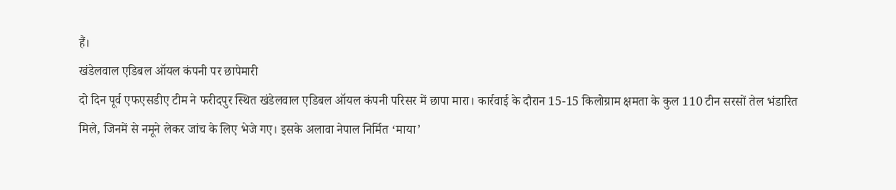हैं।
खंडेलवाल एडिबल ऑयल कंपनी पर छापेमारी
दो दिन पूर्व एफएसडीए टीम ने फरीदपुर स्थित खंडेलवाल एडिबल ऑयल कंपनी परिसर में छापा मारा। कार्रवाई के दौरान 15-15 किलोग्राम क्षमता के कुल 110 टीन सरसों तेल भंडारित मिले, जिनमें से नमूने लेकर जांच के लिए भेजे गए। इसके अलावा नेपाल निर्मित ‘माया’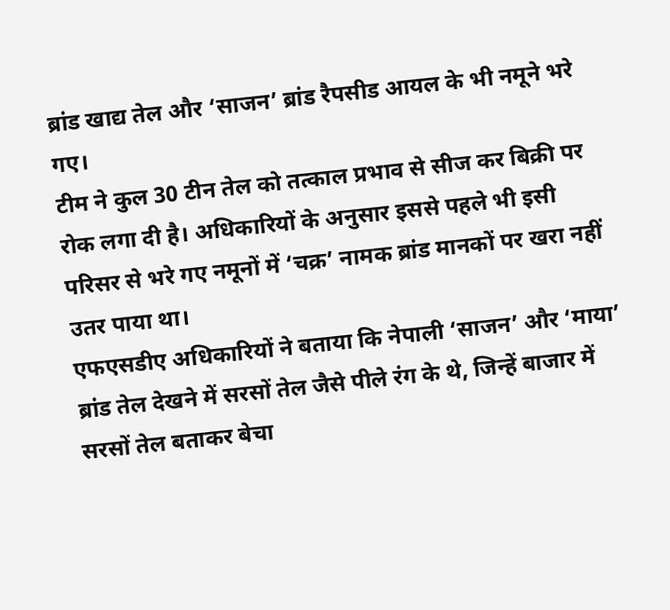ब्रांड खाद्य तेल और ‘साजन’ ब्रांड रैपसीड आयल के भी नमूने भरे गए।
टीम ने कुल 30 टीन तेल को तत्काल प्रभाव से सीज कर बिक्री पर रोक लगा दी है। अधिकारियों के अनुसार इससे पहले भी इसी परिसर से भरे गए नमूनों में ‘चक्र’ नामक ब्रांड मानकों पर खरा नहीं उतर पाया था।
एफएसडीए अधिकारियों ने बताया कि नेपाली ‘साजन’ और ‘माया’ ब्रांड तेल देखने में सरसों तेल जैसे पीले रंग के थे, जिन्हें बाजार में सरसों तेल बताकर बेचा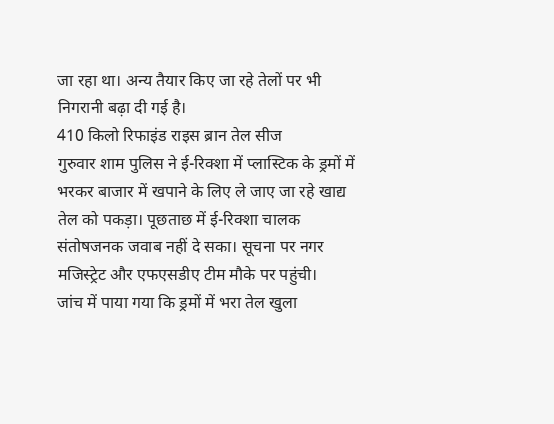जा रहा था। अन्य तैयार किए जा रहे तेलों पर भी निगरानी बढ़ा दी गई है।
410 किलो रिफाइंड राइस ब्रान तेल सीज
गुरुवार शाम पुलिस ने ई-रिक्शा में प्लास्टिक के ड्रमों में भरकर बाजार में खपाने के लिए ले जाए जा रहे खाद्य तेल को पकड़ा। पूछताछ में ई-रिक्शा चालक संतोषजनक जवाब नहीं दे सका। सूचना पर नगर मजिस्ट्रेट और एफएसडीए टीम मौके पर पहुंची।
जांच में पाया गया कि ड्रमों में भरा तेल खुला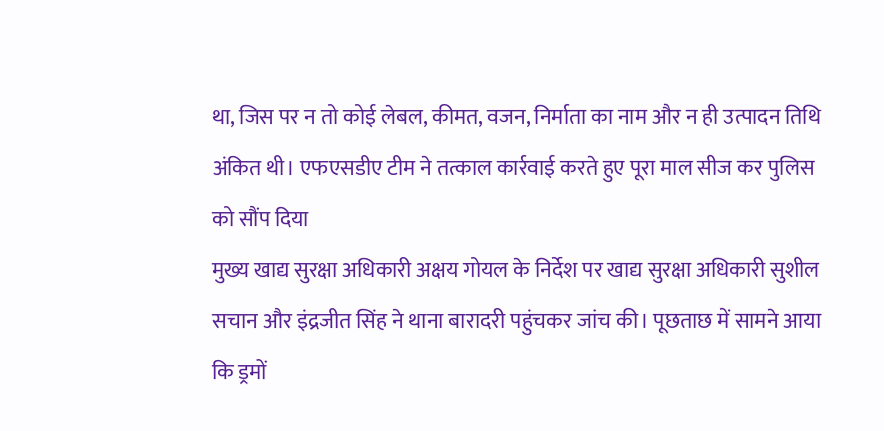था, जिस पर न तो कोई लेबल, कीमत, वजन, निर्माता का नाम और न ही उत्पादन तिथि अंकित थी। एफएसडीए टीम ने तत्काल कार्रवाई करते हुए पूरा माल सीज कर पुलिस को सौंप दिया
मुख्य खाद्य सुरक्षा अधिकारी अक्षय गोयल के निर्देश पर खाद्य सुरक्षा अधिकारी सुशील सचान और इंद्रजीत सिंह ने थाना बारादरी पहुंचकर जांच की। पूछताछ में सामने आया कि ड्रमों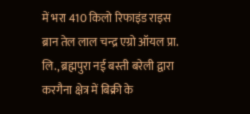में भरा 410 किलो रिफाइंड राइस ब्रान तेल लाल चन्द्र एग्रो ऑयल प्रा. लि., ब्रह्मपुरा नई बस्ती बरेली द्वारा करगैना क्षेत्र में बिक्री के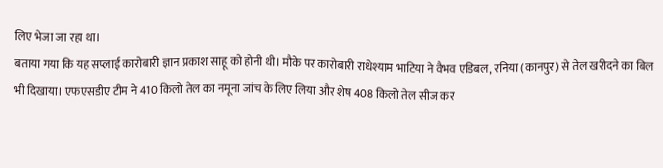लिए भेजा जा रहा था।
बताया गया कि यह सप्लाई कारोबारी ज्ञान प्रकाश साहू को होनी थी। मौके पर कारोबारी राधेश्याम भाटिया ने वैभव एडिबल, रनिया (कानपुर) से तेल खरीदने का बिल भी दिखाया। एफएसडीए टीम ने 410 किलो तेल का नमूना जांच के लिए लिया और शेष 408 किलो तेल सीज कर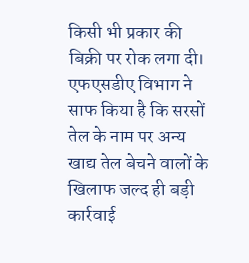किसी भी प्रकार की बिक्री पर रोक लगा दी।
एफएसडीए विभाग ने साफ किया है कि सरसों तेल के नाम पर अन्य खाद्य तेल बेचने वालों के खिलाफ जल्द ही बड़ी कार्रवाई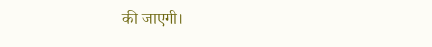की जाएगी।